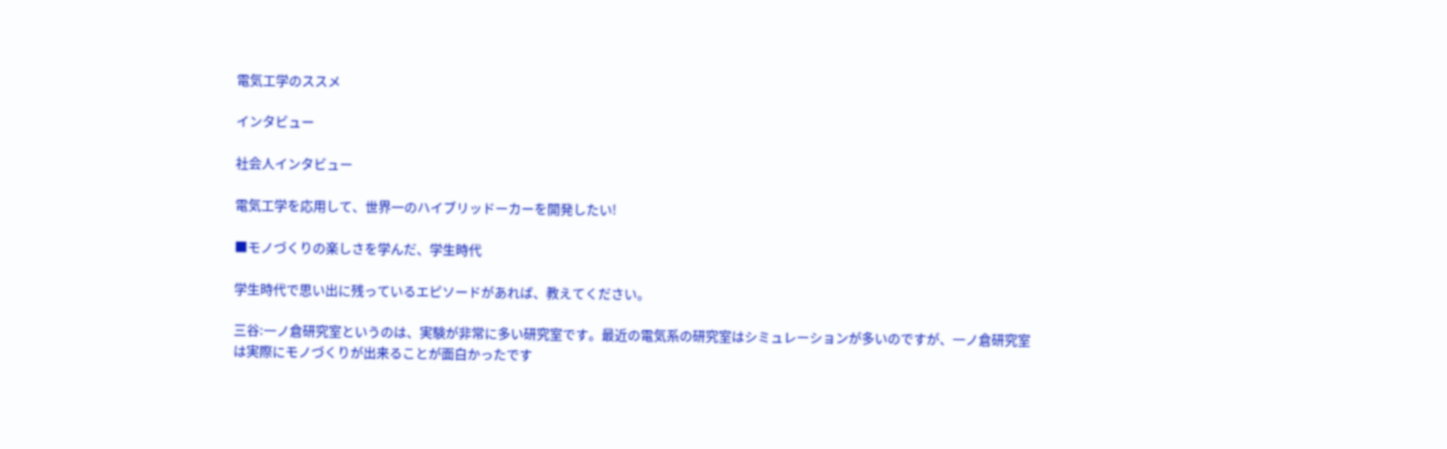電気工学のススメ

インタビュー

社会人インタビュー

電気工学を応用して、世界一のハイブリッドーカーを開発したい!

■モノづくりの楽しさを学んだ、学生時代

学生時代で思い出に残っているエピソードがあれば、教えてください。

三谷:一ノ倉研究室というのは、実験が非常に多い研究室です。最近の電気系の研究室はシミュレーションが多いのですが、一ノ倉研究室は実際にモノづくりが出来ることが面白かったです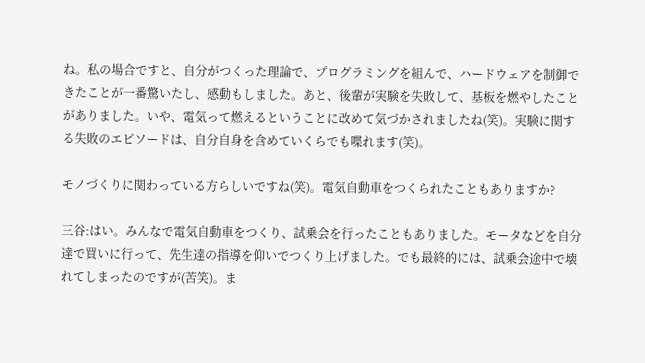ね。私の場合ですと、自分がつくった理論で、プログラミングを組んで、ハードウェアを制御できたことが一番驚いたし、感動もしました。あと、後輩が実験を失敗して、基板を燃やしたことがありました。いや、電気って燃えるということに改めて気づかされましたね(笑)。実験に関する失敗のエピソードは、自分自身を含めていくらでも喋れます(笑)。

モノづくりに関わっている方らしいですね(笑)。電気自動車をつくられたこともありますか?

三谷:はい。みんなで電気自動車をつくり、試乗会を行ったこともありました。モータなどを自分達で買いに行って、先生達の指導を仰いでつくり上げました。でも最終的には、試乗会途中で壊れてしまったのですが(苦笑)。ま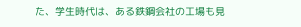た、学生時代は、ある鉄鋼会社の工場も見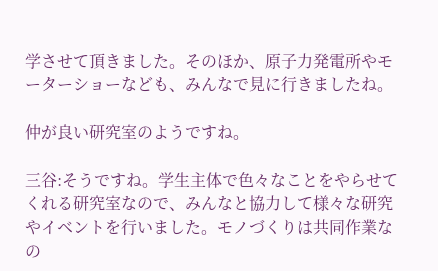学させて頂きました。そのほか、原子力発電所やモーターショーなども、みんなで見に行きましたね。

仲が良い研究室のようですね。

三谷:そうですね。学生主体で色々なことをやらせてくれる研究室なので、みんなと協力して様々な研究やイベントを行いました。モノづくりは共同作業なの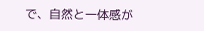で、自然と一体感が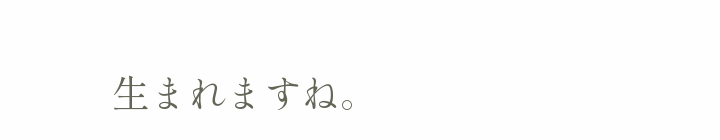生まれますね。